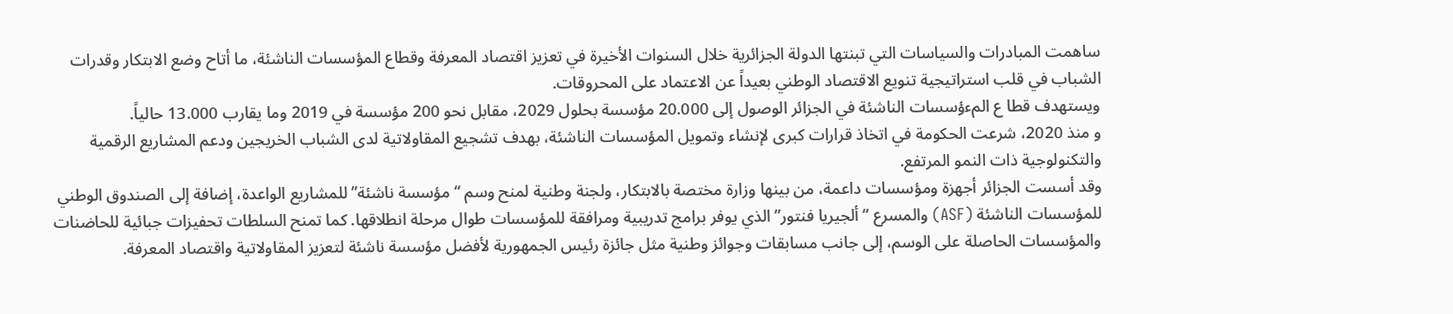ساهمت المبادرات والسياسات التي تبنتها الدولة الجزائرية خلال السنوات الأخيرة في تعزيز اقتصاد المعرفة وقطاع المؤسسات الناشئة، ما أتاح وضع الابتكار وقدرات الشباب في قلب استراتيجية تنويع الاقتصاد الوطني بعيداً عن الاعتماد على المحروقات.
ويستهدف قطا ع المءؤسسات الناشئة في الجزائر الوصول إلى 20.000 مؤسسة بحلول 2029، مقابل نحو 200 مؤسسة في 2019 وما يقارب 13.000 حالياً.
و منذ 2020، شرعت الحكومة في اتخاذ قرارات كبرى لإنشاء وتمويل المؤسسات الناشئة، بهدف تشجيع المقاولاتية لدى الشباب الخريجين ودعم المشاريع الرقمية والتكنولوجية ذات النمو المرتفع.
وقد أسست الجزائر أجهزة ومؤسسات داعمة، من بينها وزارة مختصة بالابتكار، ولجنة وطنية لمنح وسم “مؤسسة ناشئة” للمشاريع الواعدة، إضافة إلى الصندوق الوطني للمؤسسات الناشئة (ASF) والمسرع “ألجيريا فنتور” الذي يوفر برامج تدريبية ومرافقة للمؤسسات طوال مرحلة انطلاقها. كما تمنح السلطات تحفيزات جبائية للحاضنات والمؤسسات الحاصلة على الوسم، إلى جانب مسابقات وجوائز وطنية مثل جائزة رئيس الجمهورية لأفضل مؤسسة ناشئة لتعزيز المقاولاتية واقتصاد المعرفة.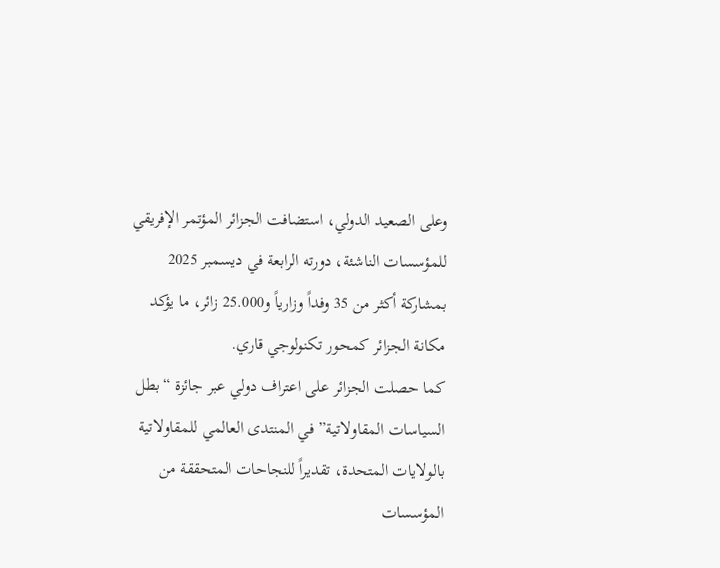وعلى الصعيد الدولي، استضافت الجزائر المؤتمر الإفريقي للمؤسسات الناشئة، دورته الرابعة في ديسمبر 2025 بمشاركة أكثر من 35 وفداً وزارياً و25.000 زائر، ما يؤكد مكانة الجزائر كمحور تكنولوجي قاري.
كما حصلت الجزائر على اعتراف دولي عبر جائزة “بطل السياسات المقاولاتية” في المنتدى العالمي للمقاولاتية بالولايات المتحدة، تقديراً للنجاحات المتحققة من المؤسسات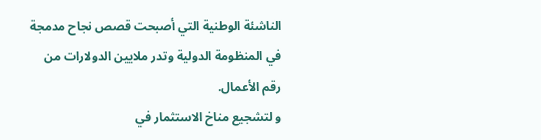الناشئة الوطنية التي أصبحت قصص نجاح مدمجة في المنظومة الدولية وتدر ملايين الدولارات من رقم الأعمال.
و لتشجيع مناخ الاستثمار في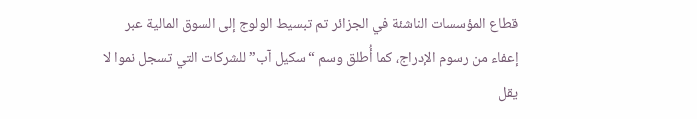قطاع المؤسسات الناشئة في الجزائر تم تبسيط الولوج إلى السوق المالية عبر إعفاء من رسوم الإدراج، كما أُطلق وسم “سكيل آب” للشركات التي تسجل نموا لا يقل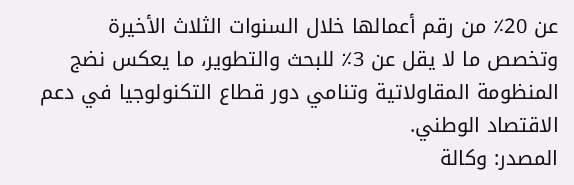عن 20٪ من رقم أعمالها خلال السنوات الثلاث الأخيرة وتخصص ما لا يقل عن 3٪ للبحث والتطوير، ما يعكس نضج المنظومة المقاولاتية وتنامي دور قطاع التكنولوجيا في دعم الاقتصاد الوطني.
المصدر: وكالة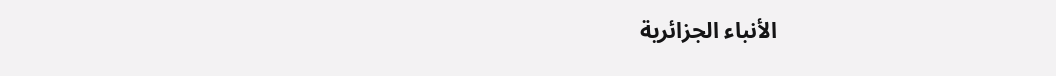الأنباء الجزائرية